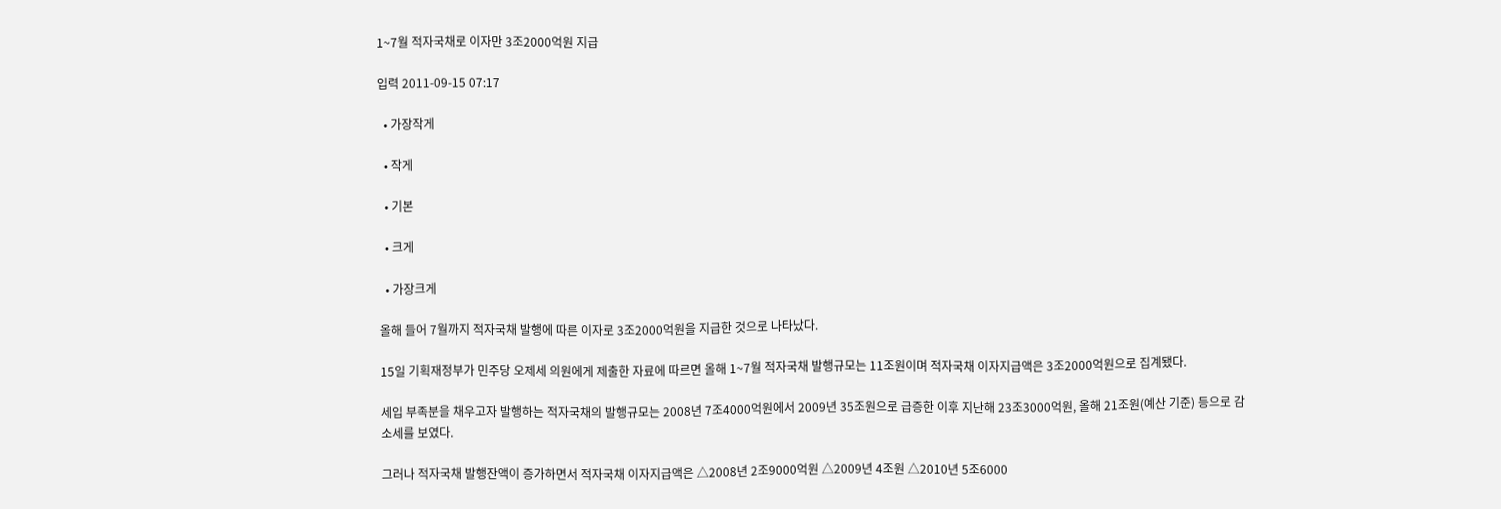1~7월 적자국채로 이자만 3조2000억원 지급

입력 2011-09-15 07:17

  • 가장작게

  • 작게

  • 기본

  • 크게

  • 가장크게

올해 들어 7월까지 적자국채 발행에 따른 이자로 3조2000억원을 지급한 것으로 나타났다.

15일 기획재정부가 민주당 오제세 의원에게 제출한 자료에 따르면 올해 1~7월 적자국채 발행규모는 11조원이며 적자국채 이자지급액은 3조2000억원으로 집계됐다.

세입 부족분을 채우고자 발행하는 적자국채의 발행규모는 2008년 7조4000억원에서 2009년 35조원으로 급증한 이후 지난해 23조3000억원, 올해 21조원(예산 기준) 등으로 감소세를 보였다.

그러나 적자국채 발행잔액이 증가하면서 적자국채 이자지급액은 △2008년 2조9000억원 △2009년 4조원 △2010년 5조6000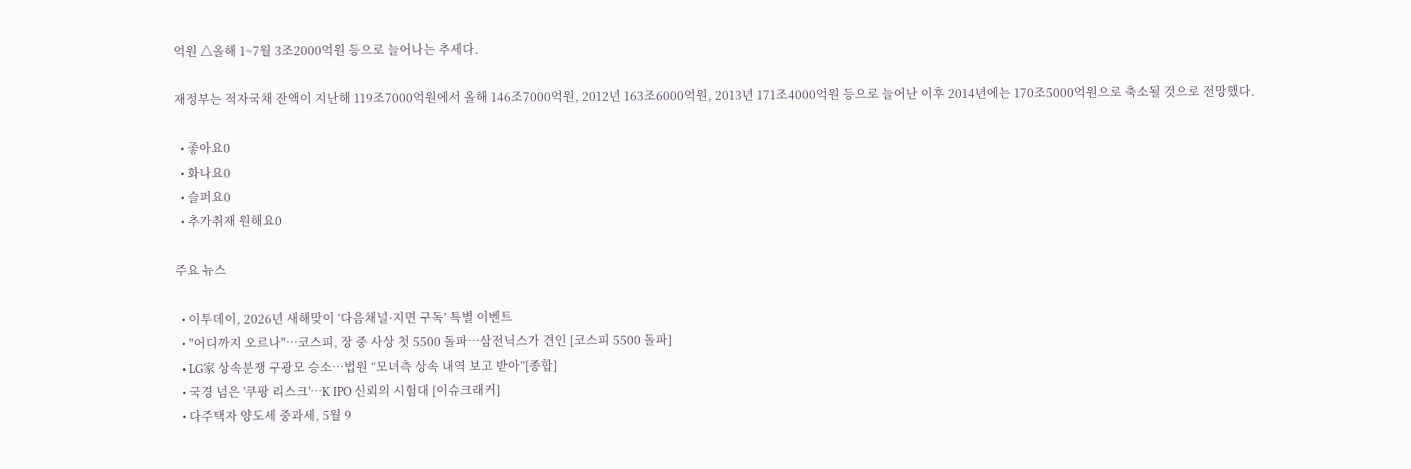억원 △올해 1~7월 3조2000억원 등으로 늘어나는 추세다.

재정부는 적자국채 잔액이 지난해 119조7000억원에서 올해 146조7000억원, 2012년 163조6000억원, 2013년 171조4000억원 등으로 늘어난 이후 2014년에는 170조5000억원으로 축소될 것으로 전망했다.

  • 좋아요0
  • 화나요0
  • 슬퍼요0
  • 추가취재 원해요0

주요 뉴스

  • 이투데이, 2026년 새해맞이 ‘다음채널·지면 구독’ 특별 이벤트
  • "어디까지 오르나"…코스피, 장 중 사상 첫 5500 돌파…삼전닉스가 견인 [코스피 5500 돌파]
  • LG家 상속분쟁 구광모 승소…법원 “모녀측 상속 내역 보고 받아”[종합]
  • 국경 넘은 '쿠팡 리스크'…K IPO 신뢰의 시험대 [이슈크래커]
  • 다주택자 양도세 중과세, 5월 9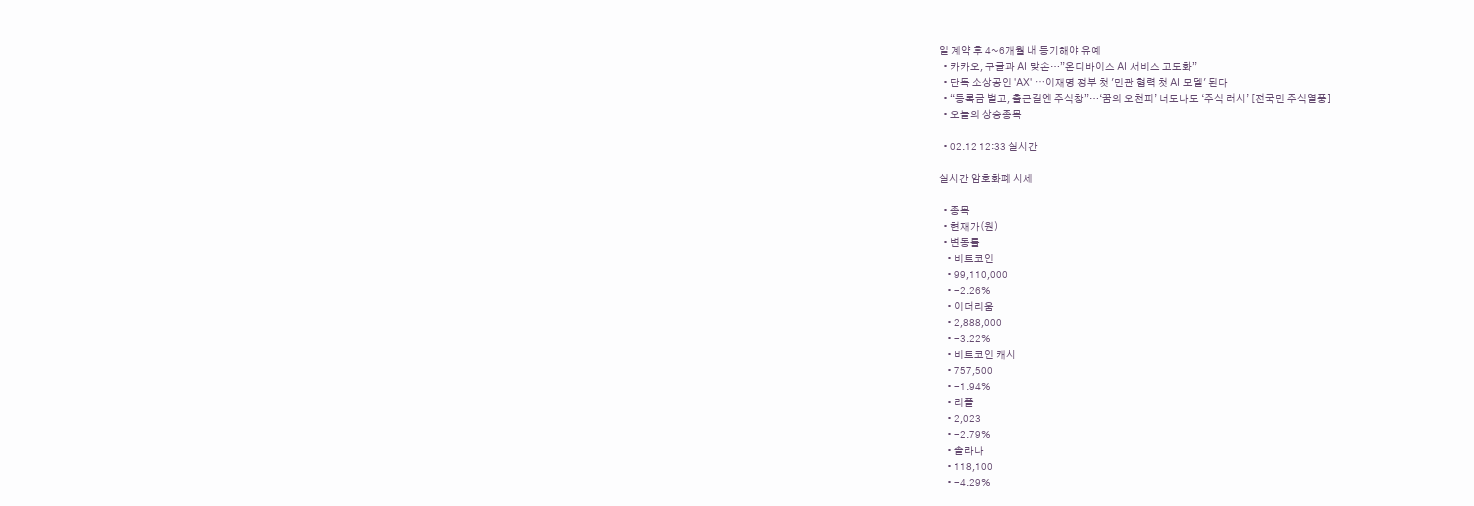일 계약 후 4~6개월 내 등기해야 유예
  • 카카오, 구글과 AI 맞손…”온디바이스 AI 서비스 고도화”
  • 단독 소상공인 'AX' ⋯이재명 정부 첫 '민관 협력 첫 AI 모델' 된다
  • “등록금 벌고, 출근길엔 주식창”…‘꿈의 오천피’ 너도나도 ‘주식 러시’ [전국민 주식열풍]
  • 오늘의 상승종목

  • 02.12 12:33 실시간

실시간 암호화폐 시세

  • 종목
  • 현재가(원)
  • 변동률
    • 비트코인
    • 99,110,000
    • -2.26%
    • 이더리움
    • 2,888,000
    • -3.22%
    • 비트코인 캐시
    • 757,500
    • -1.94%
    • 리플
    • 2,023
    • -2.79%
    • 솔라나
    • 118,100
    • -4.29%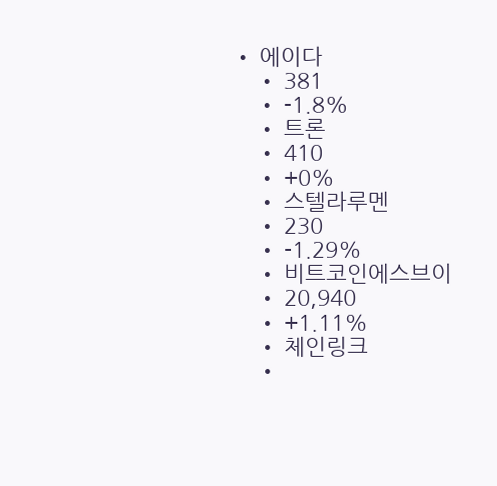• 에이다
    • 381
    • -1.8%
    • 트론
    • 410
    • +0%
    • 스텔라루멘
    • 230
    • -1.29%
    • 비트코인에스브이
    • 20,940
    • +1.11%
    • 체인링크
    •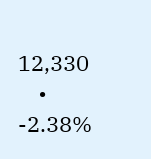12,330
    • -2.38%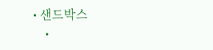• 샌드박스
    •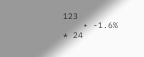123
    • -1.6%
* 24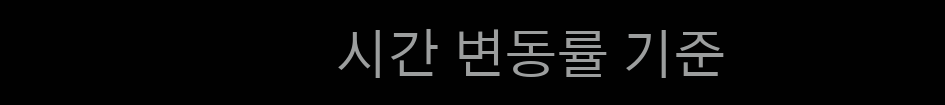시간 변동률 기준